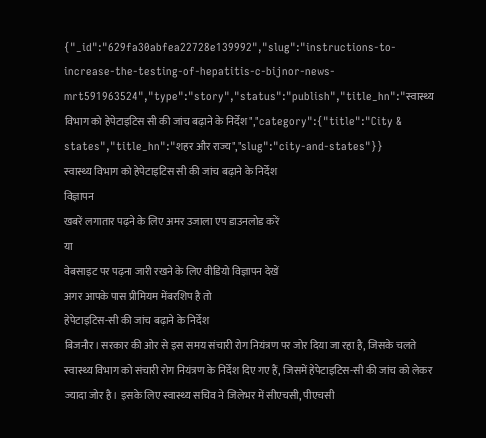{"_id":"629fa30abfea22728e139992","slug":"instructions-to-increase-the-testing-of-hepatitis-c-bijnor-news-mrt591963524","type":"story","status":"publish","title_hn":"स्वास्थ्य विभाग को हेपेटाइटिस सी की जांच बढ़ाने के निर्देश","category":{"title":"City & states","title_hn":"शहर और राज्य","slug":"city-and-states"}}
स्वास्थ्य विभाग को हेपेटाइटिस सी की जांच बढ़ाने के निर्देश
विज्ञापन
खबरें लगातार पढ़ने के लिए अमर उजाला एप डाउनलोड करें
या
वेबसाइट पर पढ़ना जारी रखने के लिए वीडियो विज्ञापन देखें
अगर आपके पास प्रीमियम मेंबरशिप है तो
हेपेटाइटिस-सी की जांच बढ़ाने के निर्देश
बिजनौर। सरकार की ओर से इस समय संचारी रोग नियंत्रण पर जोर दिया जा रहा है, जिसके चलते स्वास्थ्य विभाग को संचारी रोग नियंत्रण के निर्देश दिए गए हैं, जिसमें हेपेटाइटिस-सी की जांच को लेकर ज्यादा जोर है। इसके लिए स्वास्थ्य सचिव ने जिलेभर में सीएचसी, पीएचसी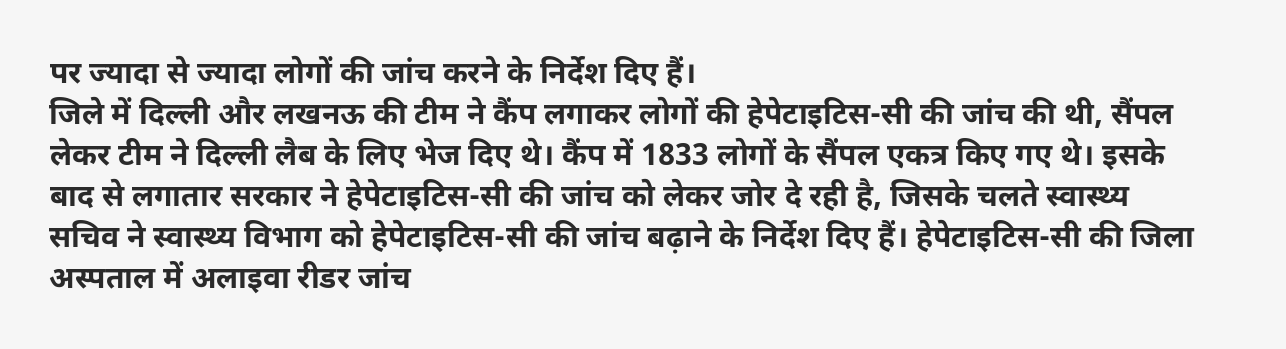पर ज्यादा से ज्यादा लोगों की जांच करने के निर्देश दिए हैं।
जिले में दिल्ली और लखनऊ की टीम ने कैंप लगाकर लोगों की हेपेटाइटिस-सी की जांच की थी, सैंपल लेकर टीम ने दिल्ली लैब के लिए भेज दिए थे। कैंप में 1833 लोगों के सैंपल एकत्र किए गए थे। इसके बाद से लगातार सरकार ने हेपेटाइटिस-सी की जांच को लेकर जोर दे रही है, जिसके चलते स्वास्थ्य सचिव ने स्वास्थ्य विभाग को हेपेटाइटिस-सी की जांच बढ़ाने के निर्देश दिए हैं। हेपेटाइटिस-सी की जिला अस्पताल में अलाइवा रीडर जांच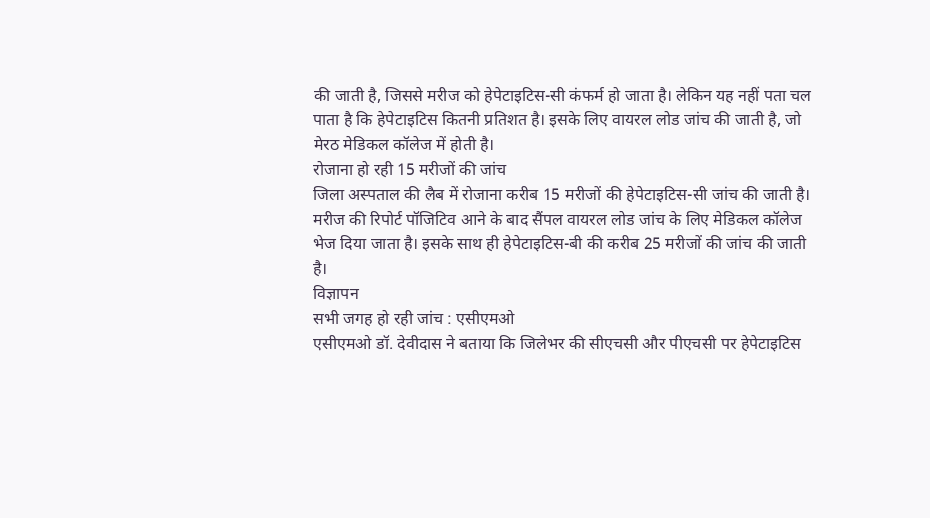की जाती है, जिससे मरीज को हेपेटाइटिस-सी कंफर्म हो जाता है। लेकिन यह नहीं पता चल पाता है कि हेपेटाइटिस कितनी प्रतिशत है। इसके लिए वायरल लोड जांच की जाती है, जो मेरठ मेडिकल कॉलेज में होती है।
रोजाना हो रही 15 मरीजों की जांच
जिला अस्पताल की लैब में रोजाना करीब 15 मरीजों की हेपेटाइटिस-सी जांच की जाती है। मरीज की रिपोर्ट पॉजिटिव आने के बाद सैंपल वायरल लोड जांच के लिए मेडिकल कॉलेज भेज दिया जाता है। इसके साथ ही हेपेटाइटिस-बी की करीब 25 मरीजों की जांच की जाती है।
विज्ञापन
सभी जगह हो रही जांच : एसीएमओ
एसीएमओ डॉ. देवीदास ने बताया कि जिलेभर की सीएचसी और पीएचसी पर हेपेटाइटिस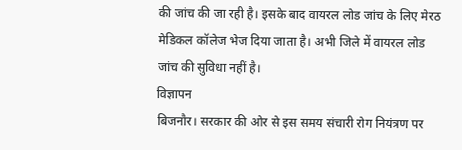की जांच की जा रही है। इसके बाद वायरल लोड जांच के लिए मेरठ मेडिकल कॉलेज भेज दिया जाता है। अभी जिले में वायरल लोड जांच की सुविधा नहीं है।
विज्ञापन
बिजनौर। सरकार की ओर से इस समय संचारी रोग नियंत्रण पर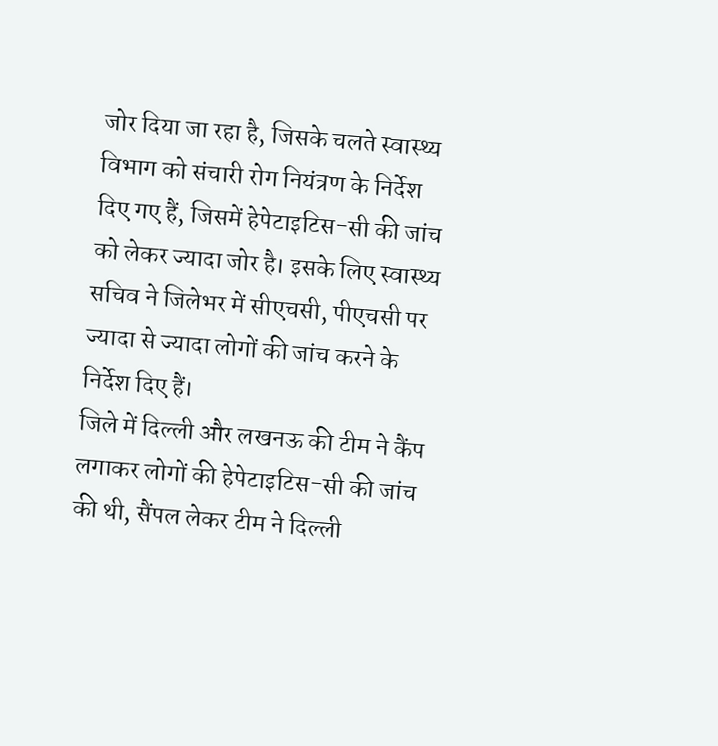जोर दिया जा रहा है, जिसके चलते स्वास्थ्य विभाग को संचारी रोग नियंत्रण के निर्देश दिए गए हैं, जिसमें हेपेटाइटिस-सी की जांच को लेकर ज्यादा जोर है। इसके लिए स्वास्थ्य सचिव ने जिलेभर में सीएचसी, पीएचसी पर ज्यादा से ज्यादा लोगों की जांच करने के निर्देश दिए हैं।
जिले में दिल्ली और लखनऊ की टीम ने कैंप लगाकर लोगों की हेपेटाइटिस-सी की जांच की थी, सैंपल लेकर टीम ने दिल्ली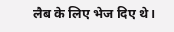लैब के लिए भेज दिए थे।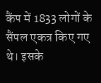कैंप में 1833 लोगों के सैंपल एकत्र किए गए थे। इसके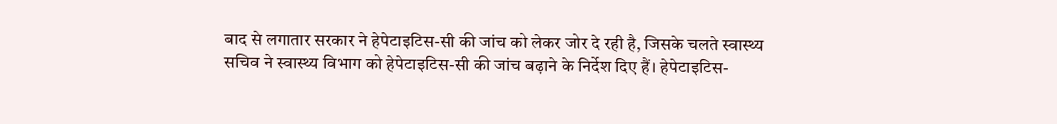बाद से लगातार सरकार ने हेपेटाइटिस-सी की जांच को लेकर जोर दे रही है, जिसके चलते स्वास्थ्य सचिव ने स्वास्थ्य विभाग को हेपेटाइटिस-सी की जांच बढ़ाने के निर्देश दिए हैं। हेपेटाइटिस-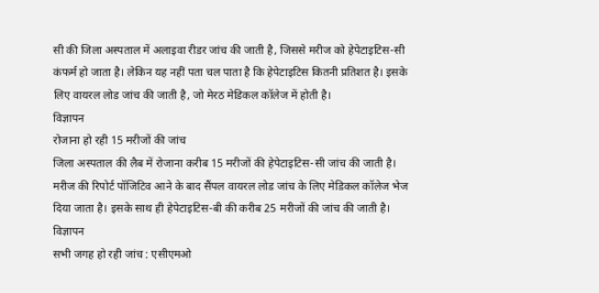सी की जिला अस्पताल में अलाइवा रीडर जांच की जाती है, जिससे मरीज को हेपेटाइटिस-सी कंफर्म हो जाता है। लेकिन यह नहीं पता चल पाता है कि हेपेटाइटिस कितनी प्रतिशत है। इसके लिए वायरल लोड जांच की जाती है, जो मेरठ मेडिकल कॉलेज में होती है।
विज्ञापन
रोजाना हो रही 15 मरीजों की जांच
जिला अस्पताल की लैब में रोजाना करीब 15 मरीजों की हेपेटाइटिस-सी जांच की जाती है। मरीज की रिपोर्ट पॉजिटिव आने के बाद सैंपल वायरल लोड जांच के लिए मेडिकल कॉलेज भेज दिया जाता है। इसके साथ ही हेपेटाइटिस-बी की करीब 25 मरीजों की जांच की जाती है।
विज्ञापन
सभी जगह हो रही जांच : एसीएमओ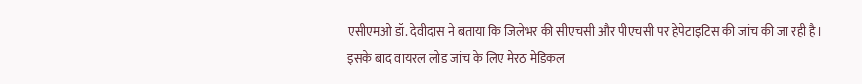एसीएमओ डॉ. देवीदास ने बताया कि जिलेभर की सीएचसी और पीएचसी पर हेपेटाइटिस की जांच की जा रही है। इसके बाद वायरल लोड जांच के लिए मेरठ मेडिकल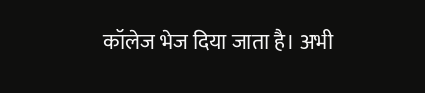कॉलेज भेज दिया जाता है। अभी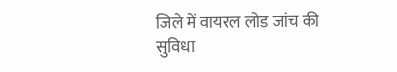जिले में वायरल लोड जांच की सुविधा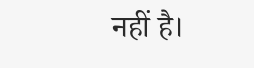नहीं है।